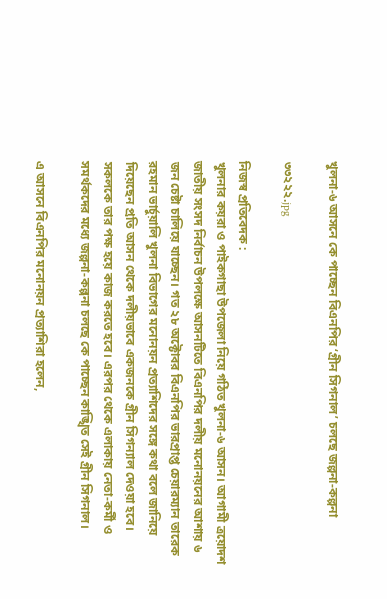খুলনা-৬ আসনে কে পাচ্ছেন বিএনপির ‘গ্রীন সিগনাল’ চলছে জল্পনা-কল্পনা

৩৩২২২.jpg

নিজস্ব প্রতিবেদক :
খুলনার কয়রা ও পাইকগাছা উপজেলা নিয়ে গঠিত খুলনা-৬ আসন। আগামী ত্রয়োদশ জাতীয় সংসদ নির্বাচন উপলক্ষে আসনটিতে বিএনপির দলীয় মনোনয়নের আশায় ৬ জন চেষ্টা চালিয়ে যাচ্ছেন। গত ২৮ অক্টোবর বিএনপির ভারপ্রাপ্ত চেয়ারম্যান তারেক রহমান ভার্চুয়ালি খুলনা বিভাগের মনোনয়ন প্রত্যাশিদের সঙ্গে কথা বলে জানিয়ে দিয়েছেন প্রতি আসন থেকে দলীয়ভাবে একজনকে গ্রীন সিগন্যাল দেওয়া হবে। সকলকে তার পক্ষ হয়ে কাজ করতে হবে। এরপর থেকে এলাকায় নেতা-কর্মী ও সমর্থকদের মধ্যে জল্পনা-কল্পনা চলছে কে পাচ্ছেন কাঙ্খিত সেই গ্রীন সিগনাল।

এ আসনে বিএনপির মনোনয়ন প্রত্যাশিরা হলেন,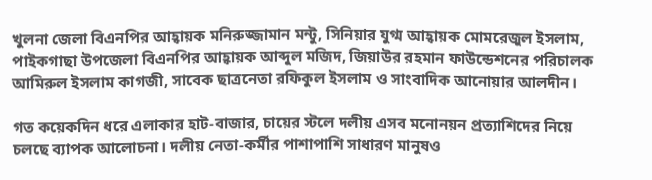খুলনা জেলা বিএনপির আহ্বায়ক মনিরুজ্জামান মন্টু, সিনিয়ার যুগ্ম আহ্বায়ক মোমরেজুল ইসলাম, পাইকগাছা উপজেলা বিএনপির আহ্বায়ক আব্দুল মজিদ, জিয়াউর রহমান ফাউন্ডেশনের পরিচালক আমিরুল ইসলাম কাগজী, সাবেক ছাত্রনেতা রফিকুল ইসলাম ও সাংবাদিক আনোয়ার আলদীন।

গত কয়েকদিন ধরে এলাকার হাট-বাজার, চায়ের স্টলে দলীয় এসব মনোনয়ন প্রত্যাশিদের নিয়ে চলছে ব্যাপক আলোচনা। দলীয় নেতা-কর্মীর পাশাপাশি সাধারণ মানুষও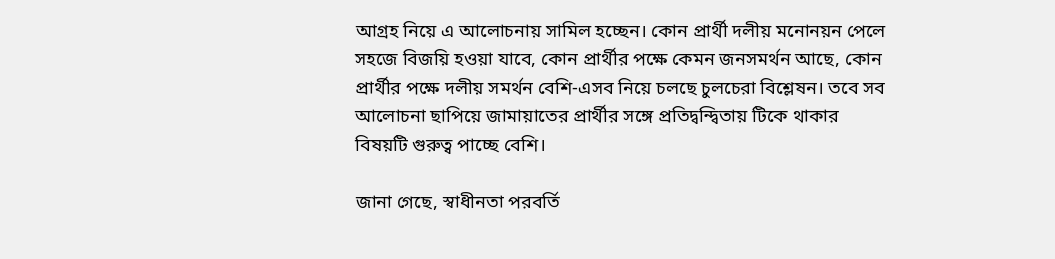আগ্রহ নিয়ে এ আলোচনায় সামিল হচ্ছেন। কোন প্রার্থী দলীয় মনোনয়ন পেলে সহজে বিজয়ি হওয়া যাবে, কোন প্রার্থীর পক্ষে কেমন জনসমর্থন আছে, কোন প্রার্থীর পক্ষে দলীয় সমর্থন বেশি-এসব নিয়ে চলছে চুলচেরা বিশ্লেষন। তবে সব আলোচনা ছাপিয়ে জামায়াতের প্রার্থীর সঙ্গে প্রতিদ্বন্দ্বিতায় টিকে থাকার বিষয়টি গুরুত্ব পাচ্ছে বেশি।

জানা গেছে, স্বাধীনতা পরবর্তি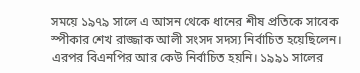সময়ে ১৯৭৯ সালে এ আসন থেকে ধানের শীষ প্রতিকে সাবেক স্পীকার শেখ রাজ্জাক আলী সংসদ সদস্য নির্বাচিত হয়েছিলেন। এরপর বিএনপির আর কেউ নির্বাচিত হয়নি। ১৯৯১ সালের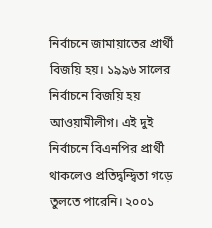নির্বাচনে জামায়াতের প্রার্থী বিজয়ি হয়। ১৯৯৬ সালের নির্বাচনে বিজয়ি হয় আওয়ামীলীগ। এই দুই নির্বাচনে বিএনপির প্রার্থী থাকলেও প্রতিদ্বন্দ্বিতা গড়ে তুলতে পারেনি। ২০০১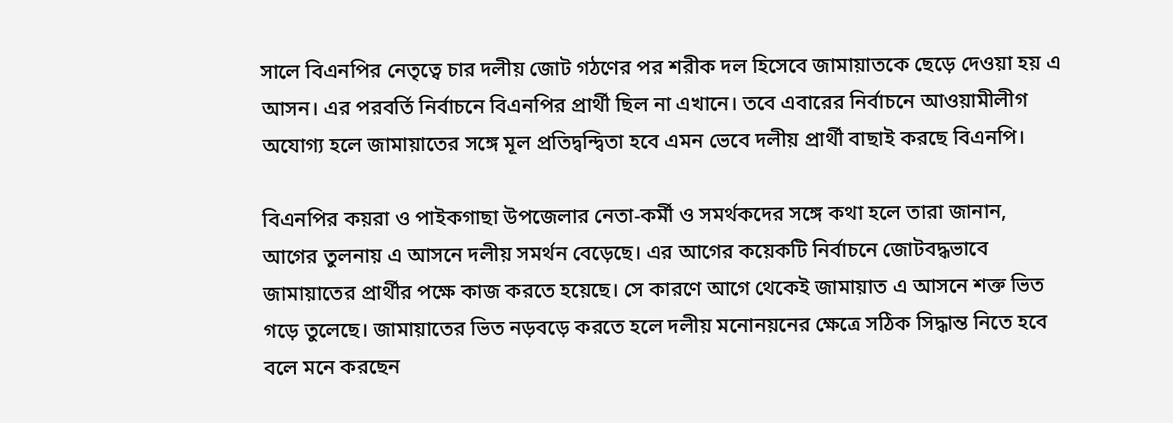সালে বিএনপির নেতৃত্বে চার দলীয় জোট গঠণের পর শরীক দল হিসেবে জামায়াতকে ছেড়ে দেওয়া হয় এ আসন। এর পরবর্তি নির্বাচনে বিএনপির প্রার্থী ছিল না এখানে। তবে এবারের নির্বাচনে আওয়ামীলীগ অযোগ্য হলে জামায়াতের সঙ্গে মূল প্রতিদ্বন্দ্বিতা হবে এমন ভেবে দলীয় প্রার্থী বাছাই করছে বিএনপি।

বিএনপির কয়রা ও পাইকগাছা উপজেলার নেতা-কর্মী ও সমর্থকদের সঙ্গে কথা হলে তারা জানান, আগের তুলনায় এ আসনে দলীয় সমর্থন বেড়েছে। এর আগের কয়েকটি নির্বাচনে জোটবদ্ধভাবে জামায়াতের প্রার্থীর পক্ষে কাজ করতে হয়েছে। সে কারণে আগে থেকেই জামায়াত এ আসনে শক্ত ভিত গড়ে তুলেছে। জামায়াতের ভিত নড়বড়ে করতে হলে দলীয় মনোনয়নের ক্ষেত্রে সঠিক সিদ্ধান্ত নিতে হবে বলে মনে করছেন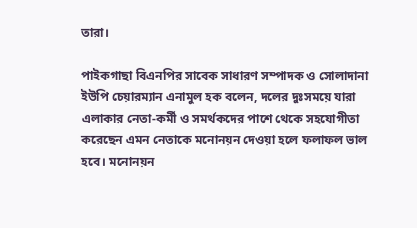তারা।

পাইকগাছা বিএনপির সাবেক সাধারণ সম্পাদক ও সোলাদানা ইউপি চেয়ারম্যান এনামুল হক বলেন, দলের দুঃসময়ে যারা এলাকার নেতা-কর্মী ও সমর্থকদের পাশে থেকে সহযোগীতা করেছেন এমন নেতাকে মনোনয়ন দেওয়া হলে ফলাফল ভাল হবে। মনোনয়ন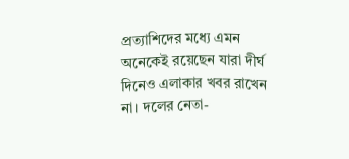প্রত্যাশিদের মধ্যে এমন অনেকেই রয়েছেন যারা দীর্ঘ দিনেও এলাকার খবর রাখেন না। দলের নেতা-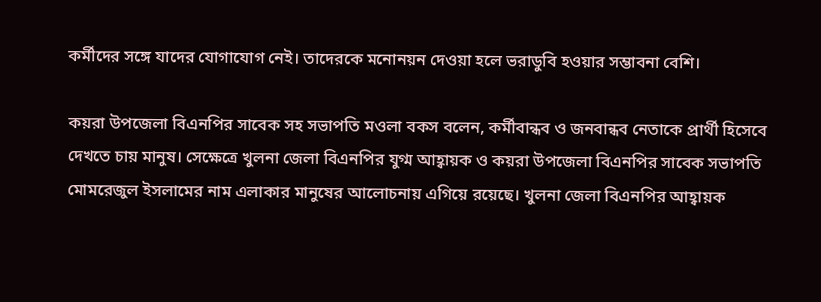কর্মীদের সঙ্গে যাদের যোগাযোগ নেই। তাদেরকে মনোনয়ন দেওয়া হলে ভরাডুবি হওয়ার সম্ভাবনা বেশি।

কয়রা উপজেলা বিএনপির সাবেক সহ সভাপতি মওলা বকস বলেন, কর্মীবান্ধব ও জনবান্ধব নেতাকে প্রার্থী হিসেবে দেখতে চায় মানুষ। সেক্ষেত্রে খুলনা জেলা বিএনপির যুগ্ম আহ্বায়ক ও কয়রা উপজেলা বিএনপির সাবেক সভাপতি মোমরেজুল ইসলামের নাম এলাকার মানুষের আলোচনায় এগিয়ে রয়েছে। খুলনা জেলা বিএনপির আহ্বায়ক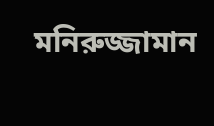মনিরুজ্জামান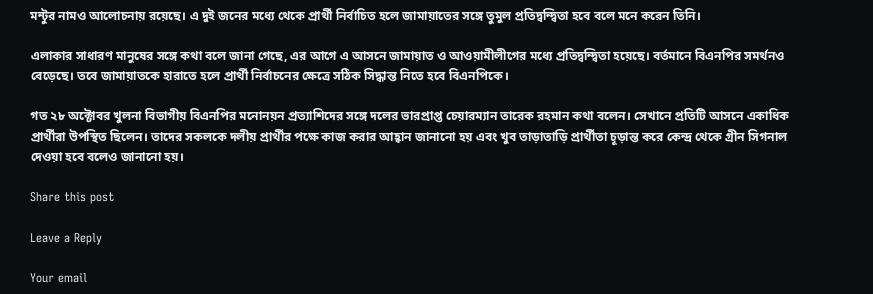মন্টুর নামও আলোচনায় রয়েছে। এ দুই জনের মধ্যে থেকে প্রার্থী নির্বাচিত হলে জামায়াতের সঙ্গে তুমুল প্রতিদ্বন্দ্বিতা হবে বলে মনে করেন তিনি।

এলাকার সাধারণ মানুষের সঙ্গে কথা বলে জানা গেছে, এর আগে এ আসনে জামায়াত ও আওয়ামীলীগের মধ্যে প্রতিদ্বন্দ্বিতা হয়েছে। বর্তমানে বিএনপির সমর্থনও বেড়েছে। তবে জামায়াতকে হারাতে হলে প্রার্থী নির্বাচনের ক্ষেত্রে সঠিক সিদ্ধান্ত নিতে হবে বিএনপিকে।

গত ২৮ অক্টোবর খুলনা বিভাগীয় বিএনপির মনোনয়ন প্রত্যাশিদের সঙ্গে দলের ভারপ্রাপ্ত চেয়ারম্যান তারেক রহমান কথা বলেন। সেখানে প্রতিটি আসনে একাধিক প্রার্থীরা উপস্থিত ছিলেন। তাদের সকলকে দলীয় প্রার্থীর পক্ষে কাজ করার আহ্বান জানানো হয় এবং খুব তাড়াতাড়ি প্রার্থীতা চূড়ান্ত করে কেন্দ্র থেকে গ্রীন সিগনাল দেওয়া হবে বলেও জানানো হয়।

Share this post

Leave a Reply

Your email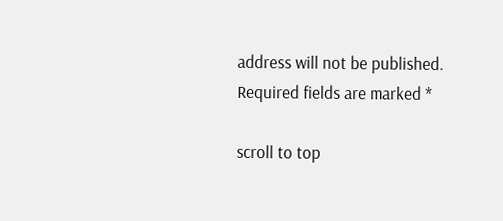address will not be published. Required fields are marked *

scroll to top